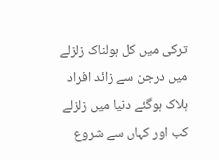ترکی میں کل ہولناک زلزلے میں درجن سے زائد افراد
ہلاک ہوگئے دنیا میں زلزلے کب اور کہاں سے شروع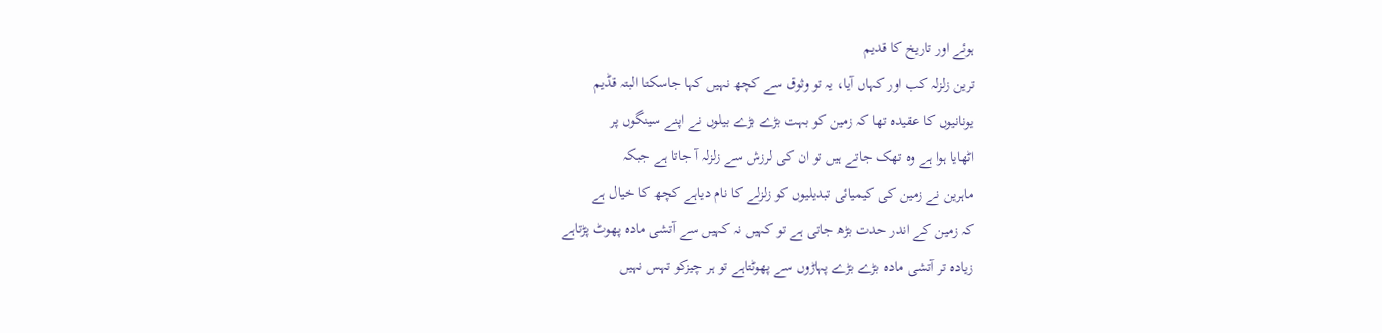ہوئے اور تاریخ کا قدیم
ترین زلزلہ کب اور کہاں آیا، یہ تو وثوق سے کچھ نہیں کہا جاسکتا البتہ قڈیم
یونانیوں کا عقیدہ تھا کہ زمین کو بہت بڑے بڑے بیلوں نے اپنے سینگوں پر
اٹھایا ہوا ہے وہ تھک جاتے ہیں تو ان کی لرزش سے زلزلہ آ جاتا ہے جبکہ
ماہرین نے زمین کی کیمیائی تبدیلیوں کو زلزلے کا نام دیاہے کچھ کا خیال ہے
کہ زمین کے اندر حدت بڑھ جاتی ہے تو کہیں نہ کہیں سے آتشی مادہ پھوٹ پڑتاہے
زیادہ تر آتشی مادہ بڑے بڑے پہاڑوں سے پھوٹتاہے تو ہر چیزکو تہس نہیں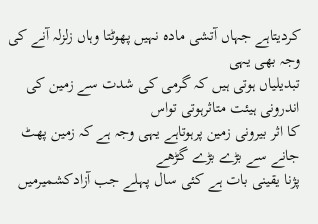کردیتاہے جہاں آتشی مادہ نہیں پھوٹتا وہاں زلزلہ آنے کی وجہ بھی یہی
تبدیلیاں ہوتی ہیں کہ گرمی کی شدت سے زمین کی اندرونی ہیئت متاثرہوتی تواس
کا اثر بیرونی زمین پرہوتاہے یہی وجہ ہے کہ زمین پھٹ جانے سے بڑے بڑے گڑھے
پژنا یقینی بات ہے کئی سال پہلے جب آزادکشمیرمیں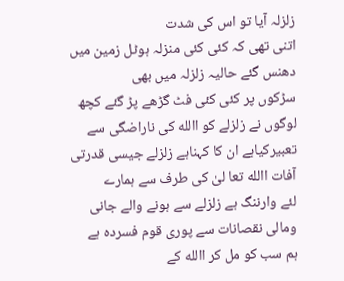زلزلہ آیا تو اس کی شدت
اتنی تھی کہ کئی کئی منزلہ ہوٹل زمین میں دھنس گئے حالیہ زلزلہ میں بھی
سڑکوں پر کئی کئی فٹ گڑھے پڑ گئے کچھ لوگوں نے زلزلے کو االله کی ناراضگی سے
تعبیرکیاہے ان کا کہناہے زلزلے جیسی قدرتی آفات االله تعا لیٰ کی طرف سے ہمارے
لئے وارننگ ہے زلزلے سے ہونے والے جانی ومالی نقصانات سے پوری قوم فسردہ ہے
ہم سب کو مل کر االله کے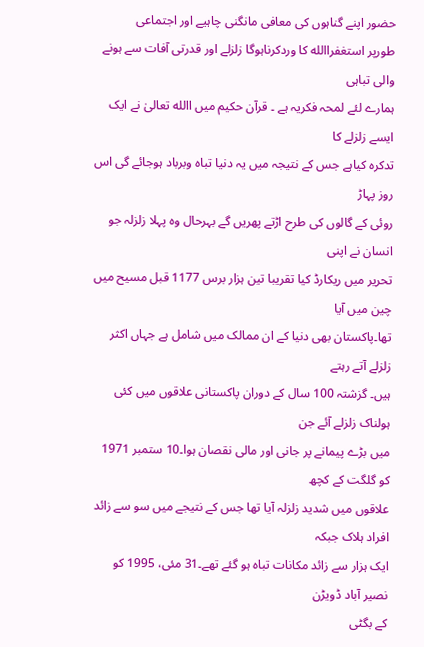حضور اپنے گناہوں کی معافی مانگنی چاہیے اور اجتماعی
طورپر استغفراالله کا وردکرناہوگا زلزلے اور قدرتی آفات سے ہونے والی تباہی
ہمارے لئے لمحہ فکریہ ہے ۔ قرآن حکیم میں االله تعالیٰ نے ایک ایسے زلزلے کا
تدکرہ کیاہے جس کے نتیجہ میں یہ دنیا تباہ وبرباد ہوجائے گی اس روز پہاڑ
روئی کے گالوں کی طرح اڑتے پھریں گے بہرحال وہ پہلا زلزلہ جو انسان نے اپنی
تحریر میں ریکارڈ کیا تقریبا تین ہزار برس 1177 قبل مسیح میں چین میں آیا
تھا۔پاکستان بھی دنیا کے ان ممالک میں شامل ہے جہاں اکثر زلزلے آتے رہتے
ہیں۔ گزشتہ 100 سال کے دوران پاکستانی علاقوں میں کئی ہولناک زلزلے آئے جن
میں بڑے پیمانے پر جانی اور مالی نقصان ہوا۔10 ستمبر 1971 کو گلگت کے کچھ
علاقوں میں شدید زلزلہ آیا تھا جس کے نتیجے میں سو سے زائد افراد ہلاک جبکہ
ایک ہزار سے زائد مکانات تباہ ہو گئے تھے۔31 مئی، 1995 کو نصیر آباد ڈویڑن
کے بگٹی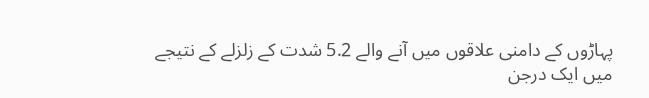پہاڑوں کے دامنی علاقوں میں آنے والے 5.2 شدت کے زلزلے کے نتیجے
میں ایک درجن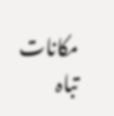مکانات تباہ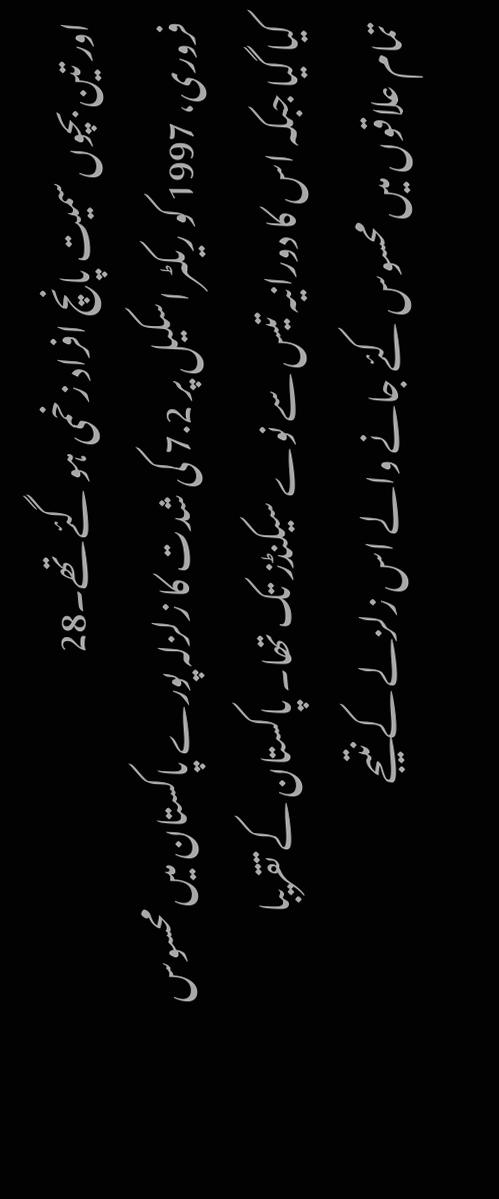اور تین بچوں سمیت پانچ افراد زخمی ہو گئے تھے۔28
فروری، 1997 کو ریکٹر اسکیل پر 7.2 کی شدت کا زلزلہ پورے پاکستان میں محسوس
کیا گیا جبکہ اس کا دورانیہ تیس سے نوے سیکنڈز تک تھا۔ پاکستان کے تقریبا
تمام علاقوں میں محسوس کئے جانے والے اس زلزلے کے نتیجے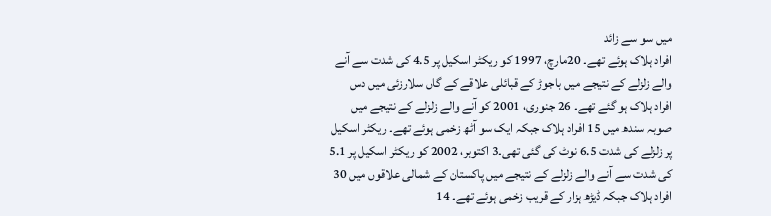میں سو سے زائد
افراد ہلاک ہوئے تھے۔ 20مارچ، 1997 کو ریکٹر اسکیل پر 4.5 کی شدت سے آنے
والے زلزلے کے نتیجے میں باجوڑ کے قبائلی علاقے کے گاں سلارزئی میں دس
افراد ہلاک ہو گئے تھے۔ 26 جنوری، 2001 کو آنے والے زلزلے کے نتیجے میں
صوبہ سندھ میں 15 افراد ہلاک جبکہ ایک سو آٹھ زخمی ہوئے تھے۔ ریکٹر اسکیل
پر زلزلے کی شدت 6.5 نوٹ کی گئی تھی۔3 اکتوبر، 2002 کو ریکٹر اسکیل پر 5.1
کی شدت سے آنے والے زلزلے کے نتیجے میں پاکستان کے شمالی علاقوں میں 30
افراد ہلاک جبکہ ڈیڑھ ہزار کے قریب زخمی ہوئے تھے۔ 14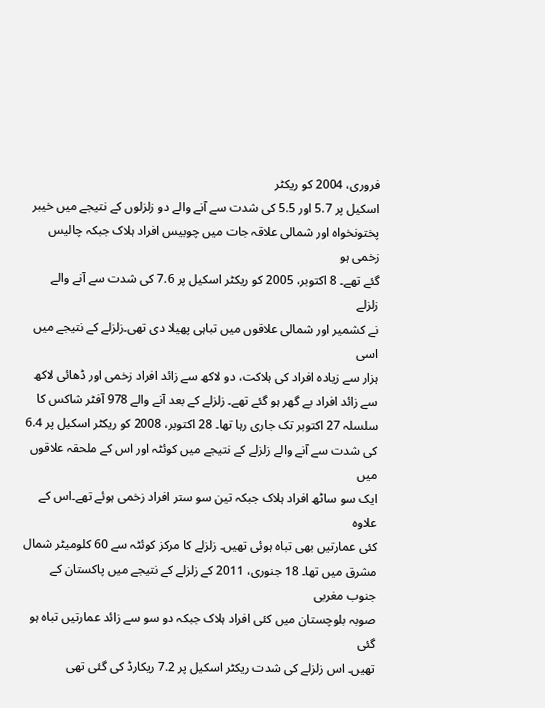فروری، 2004 کو ریکٹر
اسکیل پر 5.7 اور 5.5 کی شدت سے آنے والے دو زلزلوں کے نتیجے میں خیبر
پختونخواہ اور شمالی علاقہ جات میں چوبیس افراد ہلاک جبکہ چالیس زخمی ہو
گئے تھے۔ 8 اکتوبر، 2005 کو ریکٹر اسکیل پر 7.6 کی شدت سے آنے والے زلزلے
نے کشمیر اور شمالی علاقوں میں تباہی پھیلا دی تھی۔زلزلے کے نتیجے میں اسی
ہزار سے زیادہ افراد کی ہلاکت، دو لاکھ سے زائد افراد زخمی اور ڈھائی لاکھ
سے زائد افراد بے گھر ہو گئے تھے۔ زلزلے کے بعد آنے والے 978 آفٹر شاکس کا
سلسلہ 27 اکتوبر تک جاری رہا تھا۔ 28 اکتوبر، 2008 کو ریکٹر اسکیل پر 6.4
کی شدت سے آنے والے زلزلے کے نتیجے میں کوئٹہ اور اس کے ملحقہ علاقوں میں
ایک سو ساٹھ افراد ہلاک جبکہ تین سو ستر افراد زخمی ہوئے تھے۔اس کے علاوہ
کئی عمارتیں بھی تباہ ہوئی تھیں۔ زلزلے کا مرکز کوئٹہ سے 60 کلومیٹر شمال
مشرق میں تھا۔ 18 جنوری، 2011 کے زلزلے کے نتیجے میں پاکستان کے جنوب مغربی
صوبہ بلوچستان میں کئی افراد ہلاک جبکہ دو سو سے زائد عمارتیں تباہ ہو گئی
تھیں۔ اس زلزلے کی شدت ریکٹر اسکیل پر 7.2 ریکارڈ کی گئی تھی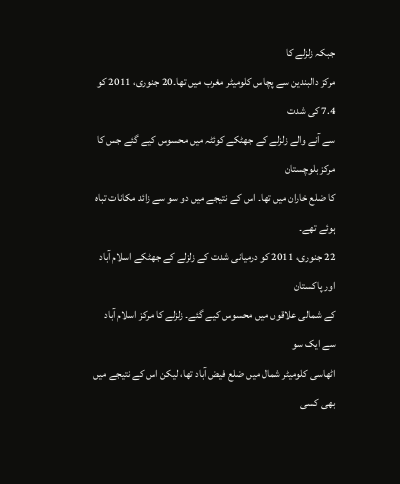جبکہ زلزلے کا
مرکز دالبندین سے پچاس کلومیٹر مغرب میں تھا۔20 جنوری، 2011 کو 7.4 کی شدت
سے آنے والے زلزلے کے جھٹکے کوئٹہ میں محسوس کیے گئے جس کا مرکز بلوچستان
کا ضلع خاران میں تھا۔ اس کے نتیجے میں دو سو سے زائد مکانات تباہ ہوئے تھے۔
22 جنوری، 2011 کو درمیانی شدت کے زلزلے کے جھٹکے اسلام آباد اور پاکستان
کے شمالی علاقوں میں محسوس کیے گئے۔ زلزلے کا مرکز اسلام آباد سے ایک سو
اٹھاسی کلومیٹر شمال میں ضلع فیض آباد تھا، لیکن اس کے نتیجے میں بھی کسی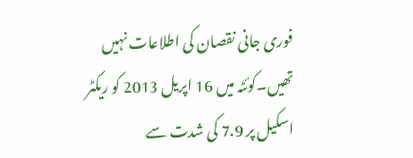فوری جانی نقصان کی اطلاعات نہیں تھیں۔کوئٹہ میں 16 اپریل 2013 کو ریکٹر
اسکیل پر 7.9 کی شدت سے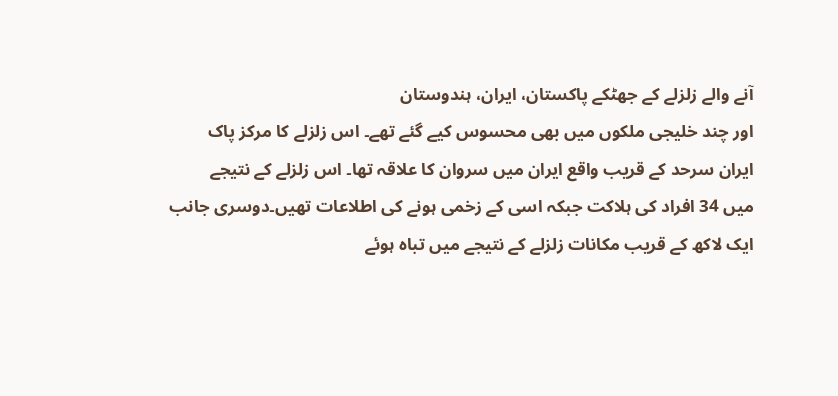آنے والے زلزلے کے جھٹکے پاکستان، ایران، ہندوستان
اور چند خلیجی ملکوں میں بھی محسوس کیے گئے تھے۔ اس زلزلے کا مرکز پاک
ایران سرحد کے قریب واقع ایران میں سروان کا علاقہ تھا۔ اس زلزلے کے نتیجے
میں 34 افراد کی ہلاکت جبکہ اسی کے زخمی ہونے کی اطلاعات تھیں۔دوسری جانب
ایک لاکھ کے قریب مکانات زلزلے کے نتیجے میں تباہ ہوئے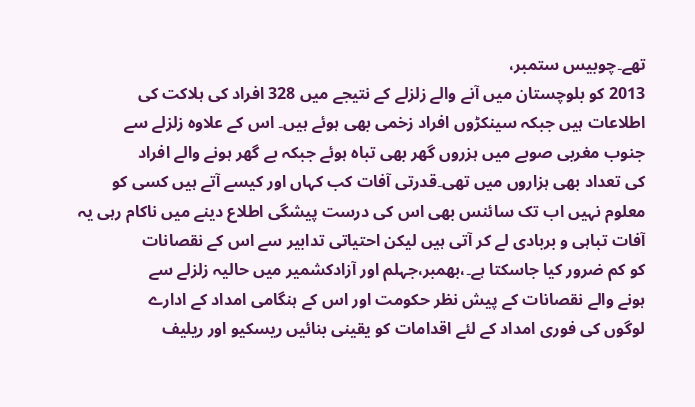تھے۔چوبیس ستمبر،
2013 کو بلوچستان میں آنے والے زلزلے کے نتیجے میں 328 افراد کی ہلاکت کی
اطلاعات ہیں جبکہ سینکڑوں افراد زخمی بھی ہوئے ہیں۔ اس کے علاوہ زلزلے سے
جنوب مغربی صوبے میں ہزروں گھر بھی تباہ ہوئے جبکہ بے گھر ہونے والے افراد
کی تعداد بھی ہزاروں میں تھی۔قدرتی آفات کب کہاں اور کیسے آتے ہیں کسی کو
معلوم نہیں اب تک سائنس بھی اس کی درست پیشگی اطلاع دینے میں ناکام رہی یہ
آفات تباہی و بربادی لے کر آتی ہیں لیکن احتیاتی تدابیر سے اس کے نقصانات
کو کم ضرور کیا جاسکتا ہے۔،بھمبر،جہلم اور آزادکشمیر میں حالیہ زلزلے سے
ہونے والے نقصانات کے پیش نظر حکومت اور اس کے ہنگامی امداد کے ادارے
لوگوں کی فوری امداد کے لئے اقدامات کو یقینی بنائیں ریسکیو اور ریلیف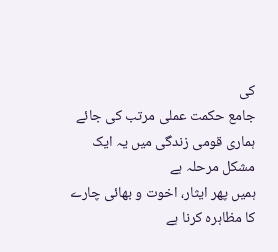کی
جامع حکمت عملی مرتب کی جائے ہماری قومی زندگی میں یہ ایک مشکل مرحلہ ہے
ہمیں پھر ایثار، اخوت و بھائی چارے کا مظاہرہ کرنا ہے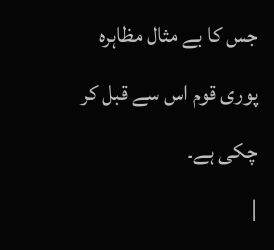جس کا بے مثال مظاہرہ
پوری قوم اس سے قبل کر چکی ہے۔
|